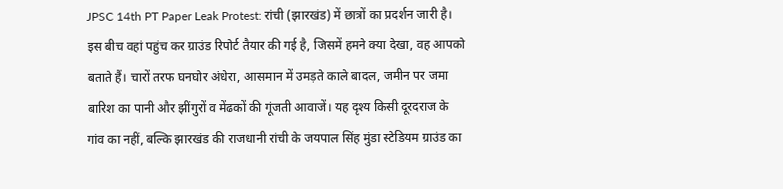JPSC 14th PT Paper Leak Protest: रांची (झारखंड) में छात्रों का प्रदर्शन जारी है। इस बीच वहां पहुंच कर ग्राउंड रिपोर्ट तैयार की गई है, जिसमें हमने क्या देखा, वह आपको बताते हैं। चारों तरफ घनघोर अंधेरा, आसमान में उमड़ते काले बादल, जमीन पर जमा बारिश का पानी और झींगुरों व मेंढकों की गूंजती आवाजें। यह दृश्य किसी दूरदराज के गांव का नहीं, बल्कि झारखंड की राजधानी रांची के जयपाल सिंह मुंडा स्टेडियम ग्राउंड का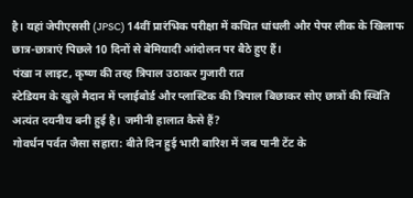है। यहां जेपीएससी (JPSC) 14वीं प्रारंभिक परीक्षा में कथित धांधली और पेपर लीक के खिलाफ छात्र-छात्राएं पिछले 10 दिनों से बेमियादी आंदोलन पर बैठे हुए हैं।
पंखा न लाइट, कृष्ण की तरह त्रिपाल उठाकर गुजारी रात
स्टेडियम के खुले मैदान में प्लाईबोर्ड और प्लास्टिक की त्रिपाल बिछाकर सोए छात्रों की स्थिति अत्यंत दयनीय बनी हुई है। जमीनी हालात कैसे हैं?
गोवर्धन पर्वत जैसा सहारा: बीते दिन हुई भारी बारिश में जब पानी टेंट के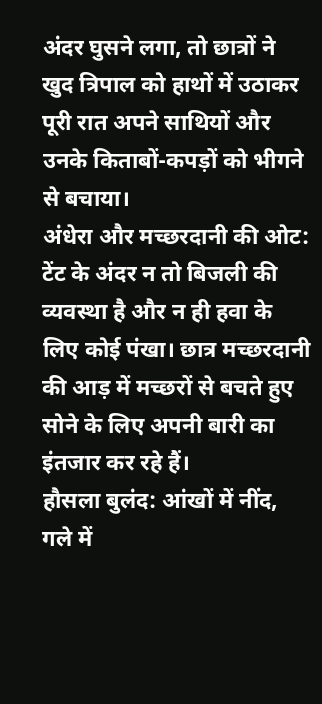अंदर घुसने लगा, तो छात्रों ने खुद त्रिपाल को हाथों में उठाकर पूरी रात अपने साथियों और उनके किताबों-कपड़ों को भीगने से बचाया।
अंधेरा और मच्छरदानी की ओट: टेंट के अंदर न तो बिजली की व्यवस्था है और न ही हवा के लिए कोई पंखा। छात्र मच्छरदानी की आड़ में मच्छरों से बचते हुए सोने के लिए अपनी बारी का इंतजार कर रहे हैं।
हौसला बुलंद: आंखों में नींद, गले में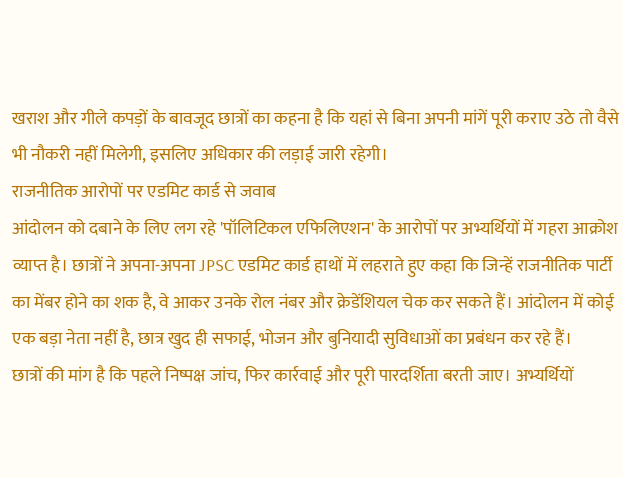खराश और गीले कपड़ों के बावजूद छात्रों का कहना है कि यहां से बिना अपनी मांगें पूरी कराए उठे तो वैसे भी नौकरी नहीं मिलेगी, इसलिए अधिकार की लड़ाई जारी रहेगी।
राजनीतिक आरोपों पर एडमिट कार्ड से जवाब
आंदोलन को दबाने के लिए लग रहे 'पॉलिटिकल एफिलिएशन' के आरोपों पर अभ्यर्थियों में गहरा आक्रोश व्याप्त है। छात्रों ने अपना-अपना JPSC एडमिट कार्ड हाथों में लहराते हुए कहा कि जिन्हें राजनीतिक पार्टी का मेंबर होने का शक है, वे आकर उनके रोल नंबर और क्रेडेंशियल चेक कर सकते हैं। आंदोलन में कोई एक बड़ा नेता नहीं है, छात्र खुद ही सफाई, भोजन और बुनियादी सुविधाओं का प्रबंधन कर रहे हैं।
छात्रों की मांग है कि पहले निष्पक्ष जांच, फिर कार्रवाई और पूरी पारदर्शिता बरती जाए। अभ्यर्थियों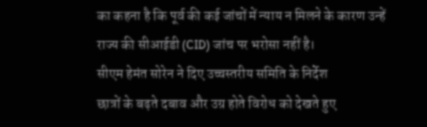का कहना है कि पूर्व की कई जांचों में न्याय न मिलने के कारण उन्हें राज्य की सीआईडी (CID) जांच पर भरोसा नहीं है।
सीएम हेमंत सोरेन ने दिए उच्चस्तरीय समिति के निर्देश
छात्रों के बढ़ते दबाव और उग्र होते विरोध को देखते हुए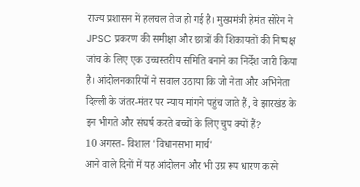राज्य प्रशासन में हलचल तेज हो गई है। मुख्यमंत्री हेमंत सोरेन ने JPSC प्रकरण की समीक्षा और छात्रों की शिकायतों की निष्पक्ष जांच के लिए एक उच्चस्तरीय समिति बनाने का निर्देश जारी किया है। आंदोलनकारियों ने सवाल उठाया कि जो नेता और अभिनेता दिल्ली के जंतर-मंतर पर न्याय मांगने पहुंच जाते हैं, वे झारखंड के इन भीगते और संघर्ष करते बच्चों के लिए चुप क्यों हैं?
10 अगस्त- विशाल 'विधानसभा मार्च'
आने वाले दिनों में यह आंदोलन और भी उग्र रूप धारण करने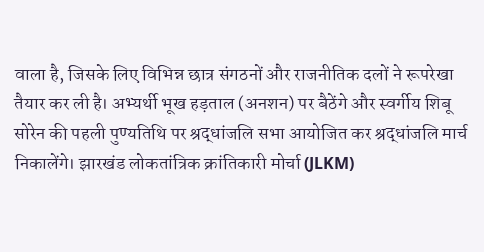वाला है, जिसके लिए विभिन्न छात्र संगठनों और राजनीतिक दलों ने रूपरेखा तैयार कर ली है। अभ्यर्थी भूख हड़ताल (अनशन) पर बैठेंगे और स्वर्गीय शिबू सोरेन की पहली पुण्यतिथि पर श्रद्धांजलि सभा आयोजित कर श्रद्धांजलि मार्च निकालेंगे। झारखंड लोकतांत्रिक क्रांतिकारी मोर्चा (JLKM)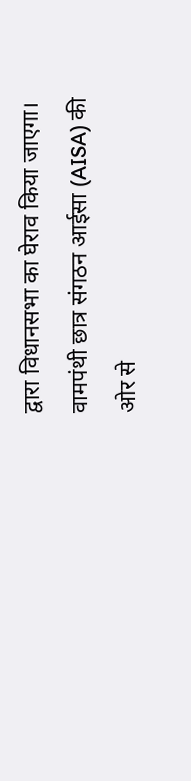द्वारा विधानसभा का घेराव किया जाएगा। वामपंथी छात्र संगठन आईसा (AISA) की ओर से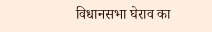विधानसभा घेराव का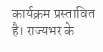कार्यक्रम प्रस्तावित है। राज्यभर के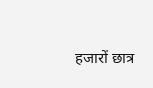हजारों छात्र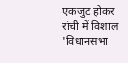एकजुट होकर रांची में विशाल 'विधानसभा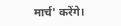मार्च' करेंगे।